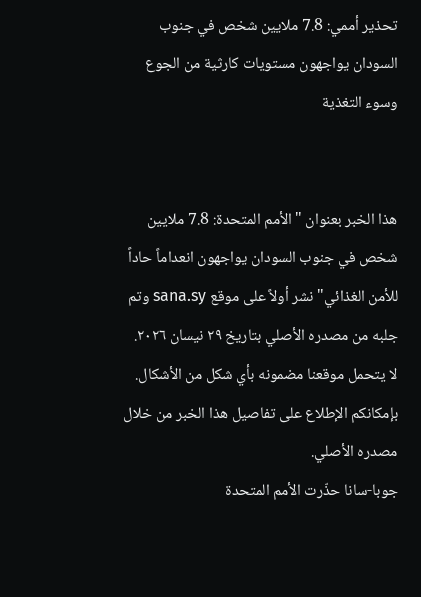تحذير أممي: 7.8 ملايين شخص في جنوب السودان يواجهون مستويات كارثية من الجوع وسوء التغذية


هذا الخبر بعنوان "الأمم المتحدة: 7.8 ملايين شخص في جنوب السودان يواجهون انعداماً حاداً للأمن الغذائي" نشر أولاً على موقع sana.sy وتم جلبه من مصدره الأصلي بتاريخ ٢٩ نيسان ٢٠٢٦.
لا يتحمل موقعنا مضمونه بأي شكل من الأشكال. بإمكانكم الإطلاع على تفاصيل هذا الخبر من خلال مصدره الأصلي.
جوبا-سانا حذّرت الأمم المتحدة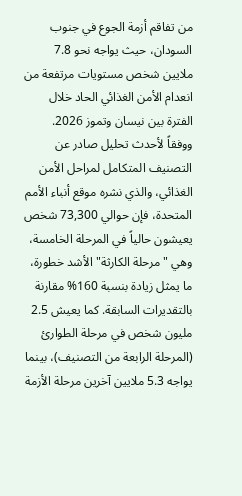من تفاقم أزمة الجوع في جنوب السودان، حيث يواجه نحو 7.8 ملايين شخص مستويات مرتفعة من انعدام الأمن الغذائي الحاد خلال الفترة بين نيسان وتموز 2026.
ووفقاً لأحدث تحليل صادر عن التصنيف المتكامل لمراحل الأمن الغذائي، والذي نشره موقع أنباء الأمم المتحدة، فإن حوالي 73,300 شخص يعيشون حالياً في المرحلة الخامسة، وهي "مرحلة الكارثة" الأشد خطورة، ما يمثل زيادة بنسبة 160% مقارنة بالتقديرات السابقة. كما يعيش 2.5 مليون شخص في مرحلة الطوارئ (المرحلة الرابعة من التصنيف)، بينما يواجه 5.3 ملايين آخرين مرحلة الأزمة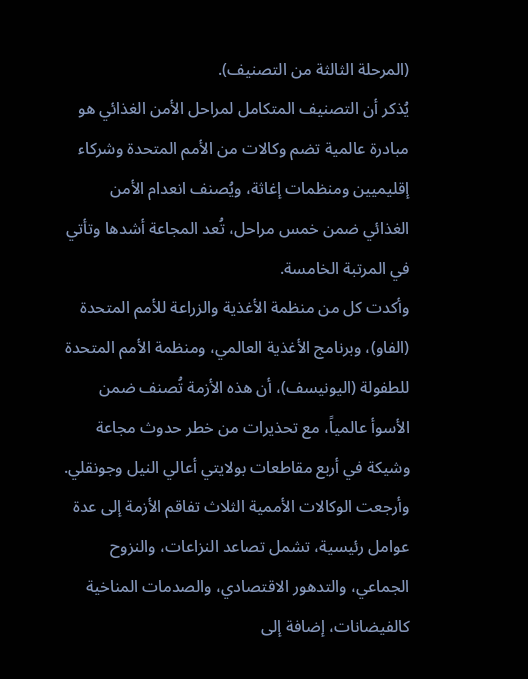(المرحلة الثالثة من التصنيف).
يُذكر أن التصنيف المتكامل لمراحل الأمن الغذائي هو مبادرة عالمية تضم وكالات من الأمم المتحدة وشركاء إقليميين ومنظمات إغاثة، ويُصنف انعدام الأمن الغذائي ضمن خمس مراحل، تُعد المجاعة أشدها وتأتي في المرتبة الخامسة.
وأكدت كل من منظمة الأغذية والزراعة للأمم المتحدة (الفاو)، وبرنامج الأغذية العالمي، ومنظمة الأمم المتحدة للطفولة (اليونيسف)، أن هذه الأزمة تُصنف ضمن الأسوأ عالمياً، مع تحذيرات من خطر حدوث مجاعة وشيكة في أربع مقاطعات بولايتي أعالي النيل وجونقلي.
وأرجعت الوكالات الأممية الثلاث تفاقم الأزمة إلى عدة عوامل رئيسية، تشمل تصاعد النزاعات، والنزوح الجماعي، والتدهور الاقتصادي، والصدمات المناخية كالفيضانات، إضافة إلى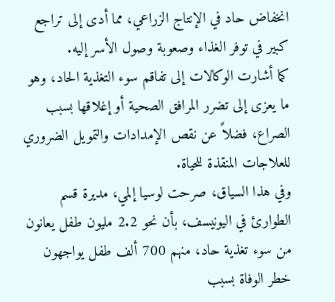انخفاض حاد في الإنتاج الزراعي، مما أدى إلى تراجع كبير في توفر الغذاء وصعوبة وصول الأسر إليه.
كما أشارت الوكالات إلى تفاقم سوء التغذية الحاد، وهو ما يعزى إلى تضرر المرافق الصحية أو إغلاقها بسبب الصراع، فضلاً عن نقص الإمدادات والتمويل الضروري للعلاجات المنقذة للحياة.
وفي هذا السياق، صرحت لوسيا إلمي، مديرة قسم الطوارئ في اليونيسف، بأن نحو 2.2 مليون طفل يعانون من سوء تغذية حاد، منهم 700 ألف طفل يواجهون خطر الوفاة بسبب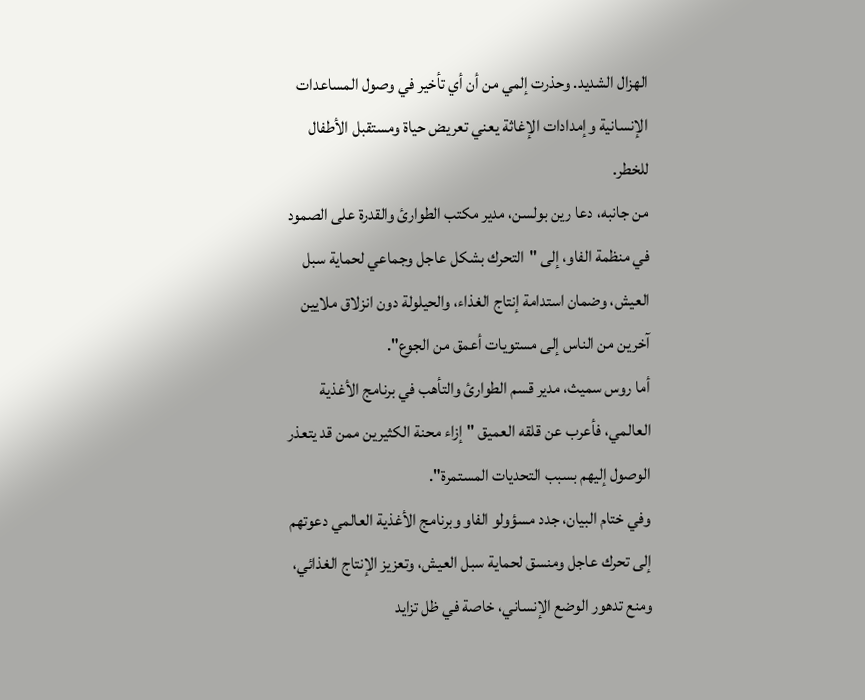الهزال الشديد. وحذرت إلمي من أن أي تأخير في وصول المساعدات الإنسانية وإمدادات الإغاثة يعني تعريض حياة ومستقبل الأطفال للخطر.
من جانبه، دعا رين بولسن، مدير مكتب الطوارئ والقدرة على الصمود في منظمة الفاو، إلى "التحرك بشكل عاجل وجماعي لحماية سبل العيش، وضمان استدامة إنتاج الغذاء، والحيلولة دون انزلاق ملايين آخرين من الناس إلى مستويات أعمق من الجوع".
أما روس سميث، مدير قسم الطوارئ والتأهب في برنامج الأغذية العالمي، فأعرب عن قلقه العميق "إزاء محنة الكثيرين ممن قد يتعذر الوصول إليهم بسبب التحديات المستمرة".
وفي ختام البيان، جدد مسؤولو الفاو وبرنامج الأغذية العالمي دعوتهم إلى تحرك عاجل ومنسق لحماية سبل العيش، وتعزيز الإنتاج الغذائي، ومنع تدهور الوضع الإنساني، خاصة في ظل تزايد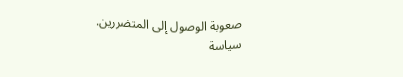صعوبة الوصول إلى المتضررين.
سياسة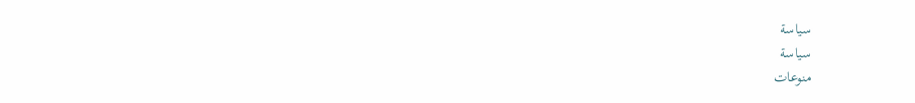سياسة
سياسة
منوعات